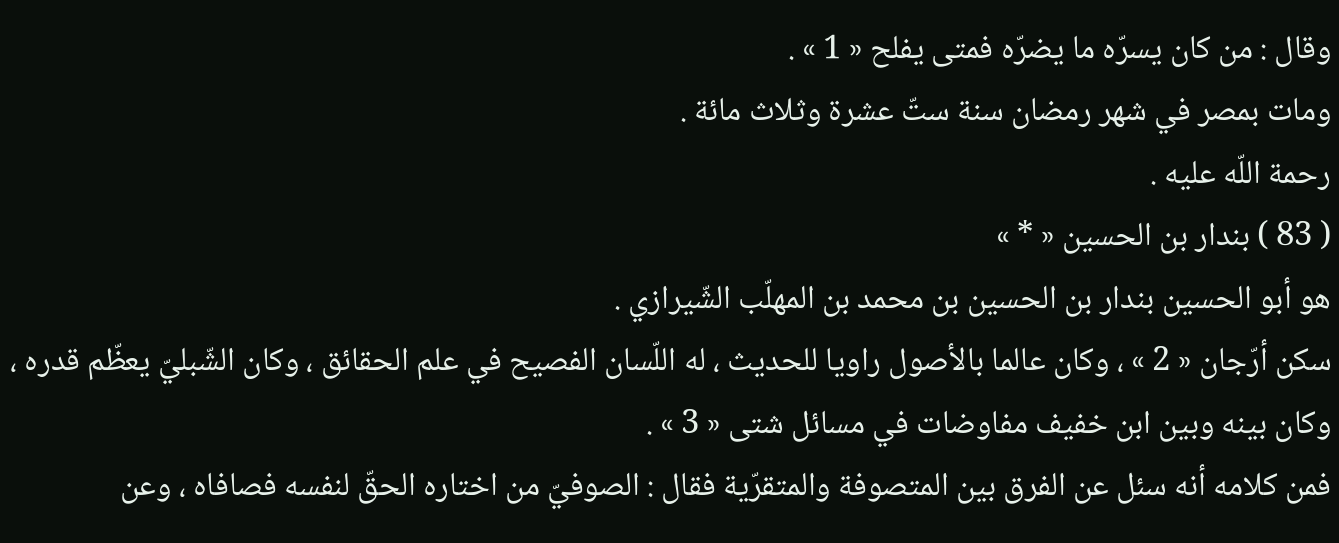وقال : من كان يسرّه ما يضرّه فمتى يفلح « 1 » .
ومات بمصر في شهر رمضان سنة ستّ عشرة وثلاث مائة .
رحمة اللّه عليه .
( 83 ) بندار بن الحسين « * »
هو أبو الحسين بندار بن الحسين بن محمد بن المهلّب الشّيرازي .
سكن أرّجان « 2 » ، وكان عالما بالأصول راويا للحديث ، له اللّسان الفصيح في علم الحقائق ، وكان الشّبليّ يعظّم قدره ، وكان بينه وبين ابن خفيف مفاوضات في مسائل شتى « 3 » .
فمن كلامه أنه سئل عن الفرق بين المتصوفة والمتقرّية فقال : الصوفيّ من اختاره الحقّ لنفسه فصافاه ، وعن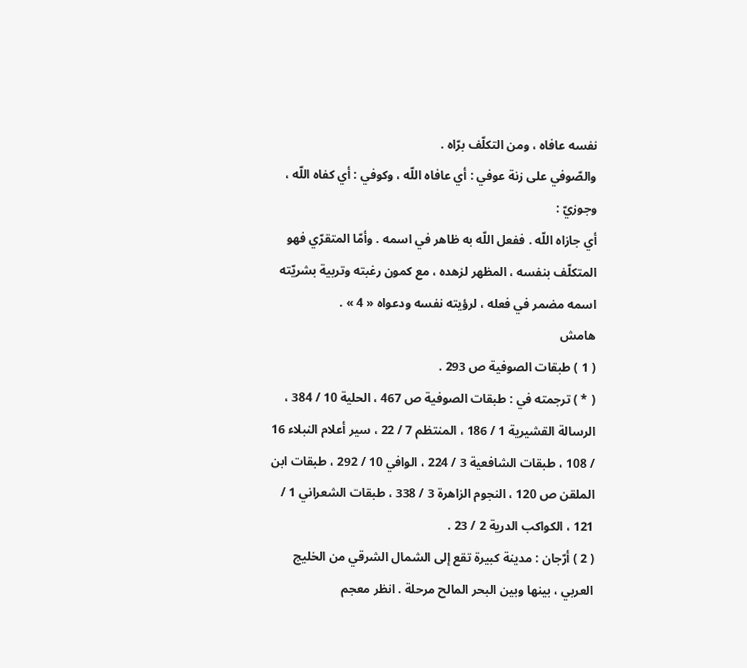نفسه عافاه ، ومن التكلّف برّاه .
والصّوفي على زنة عوفي : أي عافاه اللّه ، وكوفي : أي كفاه اللّه ، وجوزيّ :
أي جازاه اللّه . ففعل اللّه به ظاهر في اسمه . وأمّا المتقرّي فهو المتكلّف بنفسه ، المظهر لزهده ، مع كمون رغبته وتربية بشريّته اسمه مضمر في فعله ، لرؤيته نفسه ودعواه « 4 » .
هامش
( 1 ) طبقات الصوفية ص 293 .
( * ) ترجمته في : طبقات الصوفية ص 467 ، الحلية 10 / 384 ، الرسالة القشيرية 1 / 186 ، المنتظم 7 / 22 ، سير أعلام النبلاء 16 / 108 ، طبقات الشافعية 3 / 224 ، الوافي 10 / 292 ، طبقات ابن الملقن ص 120 ، النجوم الزاهرة 3 / 338 ، طبقات الشعراني 1 / 121 ، الكواكب الدرية 2 / 23 .
( 2 ) أرّجان : مدينة كبيرة تقع إلى الشمال الشرقي من الخليج العربي ، بينها وبين البحر المالح مرحلة . انظر معجم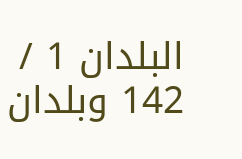البلدان 1 / 142 وبلدان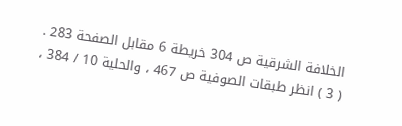الخلافة الشرقية ص 304 خريطة 6 مقابل الصفحة 283 .
( 3 ) انظر طبقات الصوفية ص 467 ، والحلية 10 / 384 ،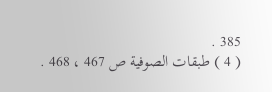385 .
( 4 ) طبقات الصوفية ص 467 ، 468 .